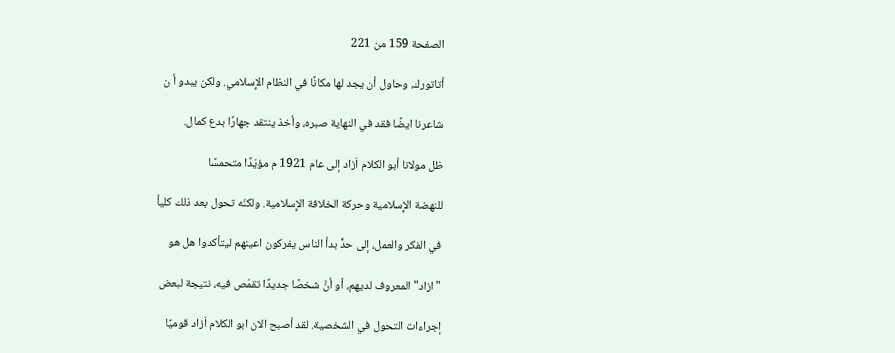الصفحة 159 من 221

أتاتورك، وحاول أن يجد لها مكانًا في النظام الإِسلامي. ولكن يبدو أ ن

شاعرنا ايضًا فقد في النهاية صبره، وأخذ ينتقد جهارًا بدع كمال.

ظل مولانا أبو الكلام اَزاد إلى عام 1921 م مؤيّدًا متحمسًا

للنهضة الإِسلامية وحركة الخلافة الإِسلامية. ولكنّه تحول بعد ذلك كليأ

في الفكر والعمل، إلى حدٍّ بدأ الناس يفركون اعينهم ليتأكدوا هل هو

"ازاد"المعروف لديهم، أو أنَّ شخصًا جديدًا تقمّص فيه، نتيجة لبعض

إجراءات التحول في الشخصية. لقد أصبح الان ابو الكلام اَزاد قوميًا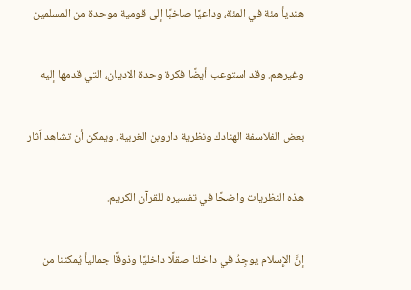هنديأ مئة في المئة، وداعيًا صاخبًا إلى قومية موحدة من المسلمين

وغيرهم. وقد استوعب أيضًا فكرة وحدة الاديان، التي قدمها إليه

بعض الفلاسفة الهنادك ونظرية داروبن الغربية. ويمكن أن تشاهد اَثار

هذه النظريات واضحًا في تفسيره للقرآن الكريم.

إنَّ الإِسلام يوجِدُ في داخلنا صقلًا داخليًا وذوقًا جماليأ يُمكننا من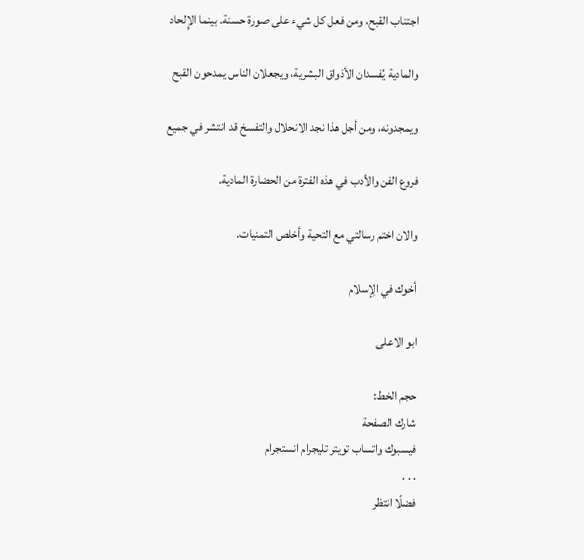اجتناب القبح، ومن فعل كل شيء على صورة حسنة. بينما الإِلحاد

والمادية يُفسدان الأذواق البشرية، ويجعلان الناس يمدحون القبح

ويمجدونه، ومن أجل هذا نجد الانحلال والتفسخ قد انتشر في جميع

فروع الفن والأدب في هذه الفترة من الحضارة المادية.

والان اختم رسالتي مع التحية وأخلص التمنيات.

أخوك في الِإسلام

ابو الاعلى

حجم الخط:
شارك الصفحة
فيسبوك واتساب تويتر تليجرام انستجرام
. . .
فضلًا انتظر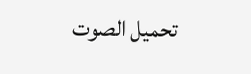تحميل الصوت